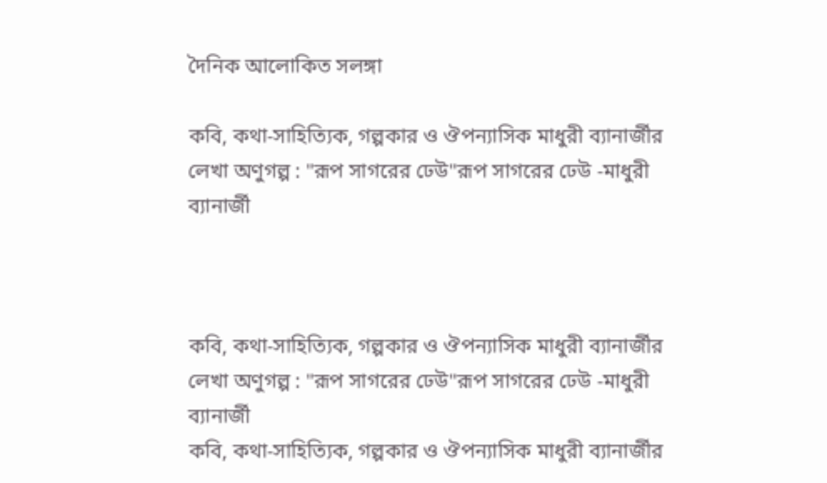দৈনিক আলোকিত সলঙ্গা

কবি, কথা-সাহিত্যিক, গল্পকার ও ঔপন্যাসিক মাধুরী ব্যানার্জীর লেখা অণুগল্প : "রূপ সাগরের ঢেউ"রূপ সাগরের ঢেউ -মাধুরী ব্যানার্জী



কবি, কথা-সাহিত্যিক, গল্পকার ও ঔপন্যাসিক মাধুরী ব্যানার্জীর লেখা অণুগল্প : "রূপ সাগরের ঢেউ"রূপ সাগরের ঢেউ -মাধুরী ব্যানার্জী
কবি, কথা-সাহিত্যিক, গল্পকার ও ঔপন্যাসিক মাধুরী ব্যানার্জীর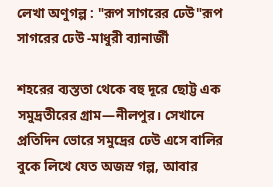লেখা অণুগল্প : "রূপ সাগরের ঢেউ"রূপ সাগরের ঢেউ -মাধুরী ব্যানার্জী

শহরের ব্যস্ততা থেকে বহু দূরে ছোট্ট এক সমুদ্রতীরের গ্রাম—নীলপুর। সেখানে প্রতিদিন ভোরে সমুদ্রের ঢেউ এসে বালির বুকে লিখে যেত অজস্র গল্প, আবার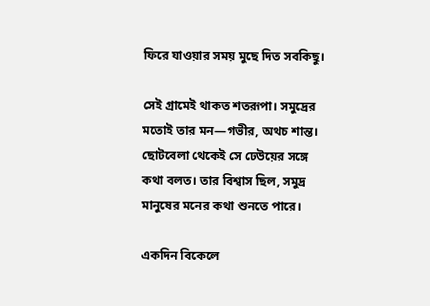ফিরে যাওয়ার সময় মুছে দিত সবকিছু।

সেই গ্রামেই থাকত শতরূপা। সমুদ্রের মতোই তার মন—গভীর, অথচ শান্ত। ছোটবেলা থেকেই সে ঢেউয়ের সঙ্গে কথা বলত। তার বিশ্বাস ছিল, সমুদ্র মানুষের মনের কথা শুনতে পারে।

একদিন বিকেলে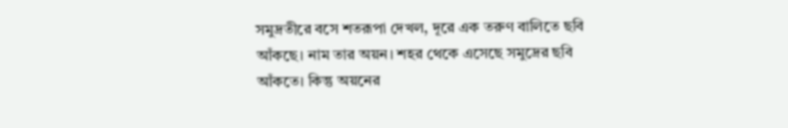সমুদ্রতীরে বসে শতরূপা দেখল, দূরে এক তরুণ বালিতে ছবি আঁকছে। নাম তার অয়ন। শহর থেকে এসেছে সমুদ্রের ছবি আঁকতে। কিন্তু অয়নের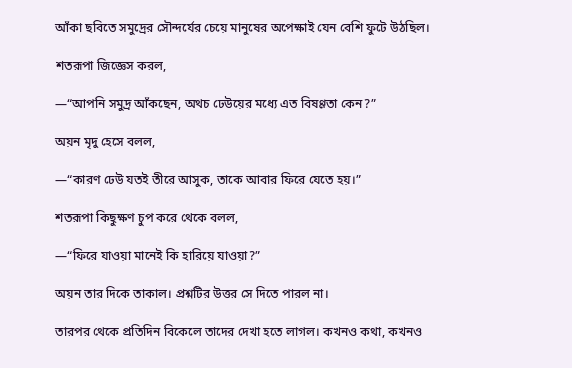আঁকা ছবিতে সমুদ্রের সৌন্দর্যের চেয়ে মানুষের অপেক্ষাই যেন বেশি ফুটে উঠছিল।

শতরূপা জিজ্ঞেস করল,

—“আপনি সমুদ্র আঁকছেন, অথচ ঢেউয়ের মধ্যে এত বিষণ্ণতা কেন?”

অয়ন মৃদু হেসে বলল,

—“কারণ ঢেউ যতই তীরে আসুক, তাকে আবার ফিরে যেতে হয়।”

শতরূপা কিছুক্ষণ চুপ করে থেকে বলল,

—“ফিরে যাওয়া মানেই কি হারিয়ে যাওয়া?”

অয়ন তার দিকে তাকাল। প্রশ্নটির উত্তর সে দিতে পারল না।

তারপর থেকে প্রতিদিন বিকেলে তাদের দেখা হতে লাগল। কখনও কথা, কখনও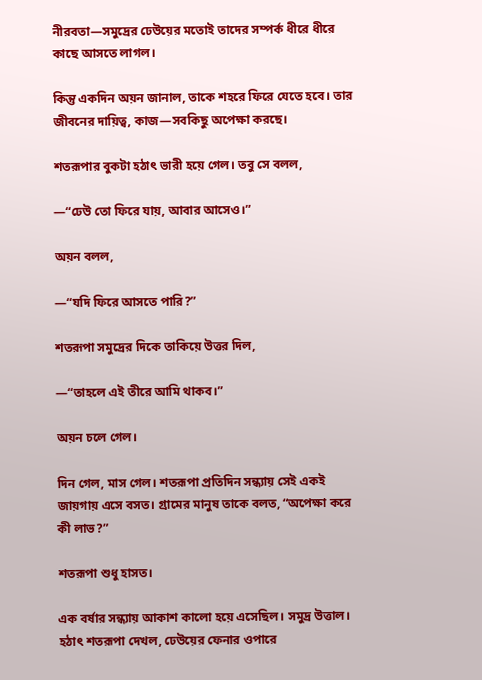নীরবতা—সমুদ্রের ঢেউয়ের মতোই তাদের সম্পর্ক ধীরে ধীরে কাছে আসতে লাগল।

কিন্তু একদিন অয়ন জানাল, তাকে শহরে ফিরে যেতে হবে। তার জীবনের দায়িত্ব, কাজ—সবকিছু অপেক্ষা করছে।

শতরূপার বুকটা হঠাৎ ভারী হয়ে গেল। তবু সে বলল,

—“ঢেউ তো ফিরে যায়, আবার আসেও।”

অয়ন বলল,

—“যদি ফিরে আসতে পারি?”

শতরূপা সমুদ্রের দিকে তাকিয়ে উত্তর দিল,

—“তাহলে এই তীরে আমি থাকব।”

অয়ন চলে গেল।

দিন গেল, মাস গেল। শতরূপা প্রতিদিন সন্ধ্যায় সেই একই জায়গায় এসে বসত। গ্রামের মানুষ তাকে বলত, “অপেক্ষা করে কী লাভ?”

শতরূপা শুধু হাসত।

এক বর্ষার সন্ধ্যায় আকাশ কালো হয়ে এসেছিল। সমুদ্র উত্তাল। হঠাৎ শতরূপা দেখল, ঢেউয়ের ফেনার ওপারে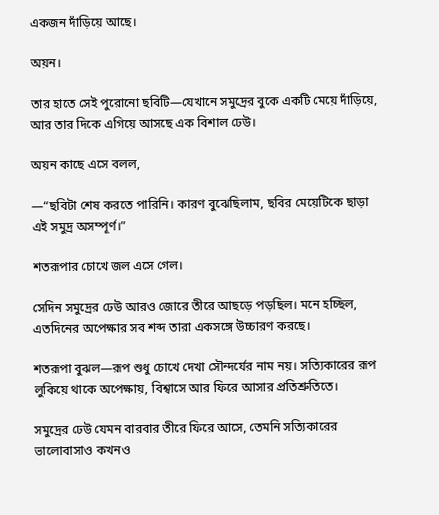একজন দাঁড়িয়ে আছে।

অয়ন।

তার হাতে সেই পুরোনো ছবিটি—যেখানে সমুদ্রের বুকে একটি মেয়ে দাঁড়িয়ে, আর তার দিকে এগিয়ে আসছে এক বিশাল ঢেউ।

অয়ন কাছে এসে বলল,

—“ছবিটা শেষ করতে পারিনি। কারণ বুঝেছিলাম, ছবির মেয়েটিকে ছাড়া এই সমুদ্র অসম্পূর্ণ।”

শতরূপার চোখে জল এসে গেল।

সেদিন সমুদ্রের ঢেউ আরও জোরে তীরে আছড়ে পড়ছিল। মনে হচ্ছিল, এতদিনের অপেক্ষার সব শব্দ তারা একসঙ্গে উচ্চারণ করছে।

শতরূপা বুঝল—রূপ শুধু চোখে দেখা সৌন্দর্যের নাম নয়। সত্যিকারের রূপ লুকিয়ে থাকে অপেক্ষায়, বিশ্বাসে আর ফিরে আসার প্রতিশ্রুতিতে।

সমুদ্রের ঢেউ যেমন বারবার তীরে ফিরে আসে, তেমনি সত্যিকারের ভালোবাসাও কখনও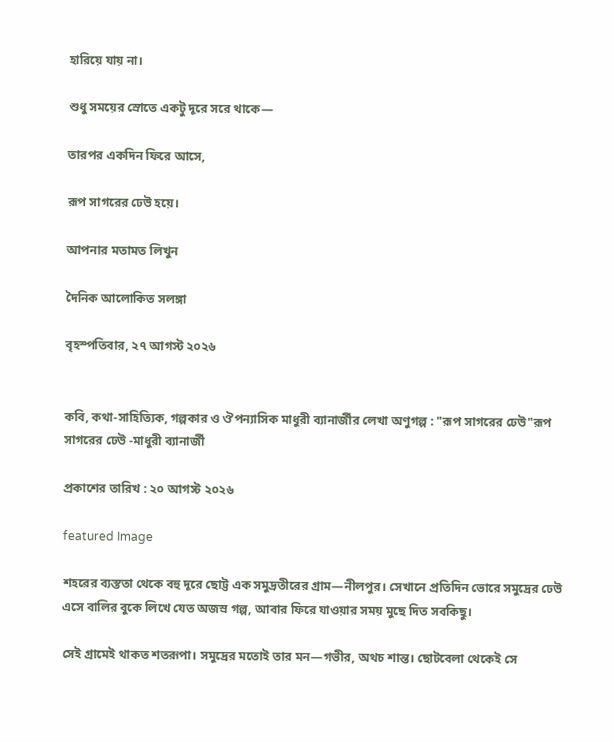হারিয়ে যায় না।

শুধু সময়ের স্রোতে একটু দূরে সরে থাকে—

তারপর একদিন ফিরে আসে,

রূপ সাগরের ঢেউ হয়ে।

আপনার মতামত লিখুন

দৈনিক আলোকিত সলঙ্গা

বৃহস্পতিবার, ২৭ আগস্ট ২০২৬


কবি, কথা-সাহিত্যিক, গল্পকার ও ঔপন্যাসিক মাধুরী ব্যানার্জীর লেখা অণুগল্প : "রূপ সাগরের ঢেউ"রূপ সাগরের ঢেউ -মাধুরী ব্যানার্জী

প্রকাশের তারিখ : ২০ আগস্ট ২০২৬

featured Image

শহরের ব্যস্ততা থেকে বহু দূরে ছোট্ট এক সমুদ্রতীরের গ্রাম—নীলপুর। সেখানে প্রতিদিন ভোরে সমুদ্রের ঢেউ এসে বালির বুকে লিখে যেত অজস্র গল্প, আবার ফিরে যাওয়ার সময় মুছে দিত সবকিছু।

সেই গ্রামেই থাকত শতরূপা। সমুদ্রের মতোই তার মন—গভীর, অথচ শান্ত। ছোটবেলা থেকেই সে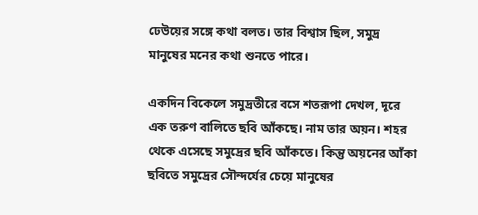ঢেউয়ের সঙ্গে কথা বলত। তার বিশ্বাস ছিল, সমুদ্র মানুষের মনের কথা শুনতে পারে।

একদিন বিকেলে সমুদ্রতীরে বসে শতরূপা দেখল, দূরে এক তরুণ বালিতে ছবি আঁকছে। নাম তার অয়ন। শহর থেকে এসেছে সমুদ্রের ছবি আঁকতে। কিন্তু অয়নের আঁকা ছবিতে সমুদ্রের সৌন্দর্যের চেয়ে মানুষের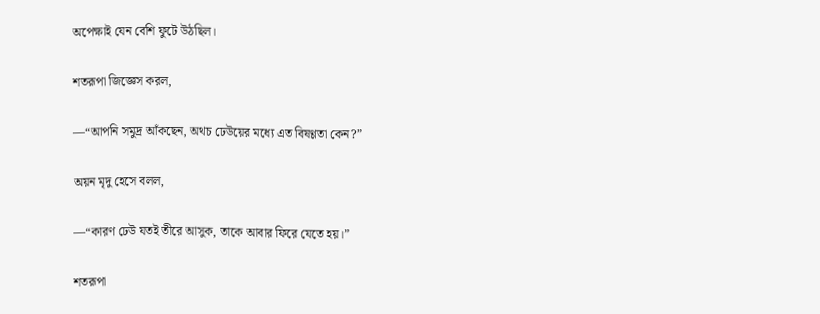অপেক্ষাই যেন বেশি ফুটে উঠছিল।

শতরূপা জিজ্ঞেস করল,

—“আপনি সমুদ্র আঁকছেন, অথচ ঢেউয়ের মধ্যে এত বিষণ্ণতা কেন?”

অয়ন মৃদু হেসে বলল,

—“কারণ ঢেউ যতই তীরে আসুক, তাকে আবার ফিরে যেতে হয়।”

শতরূপা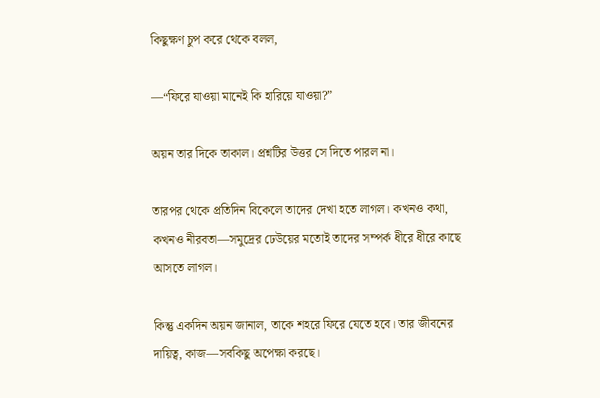কিছুক্ষণ চুপ করে থেকে বলল,

—“ফিরে যাওয়া মানেই কি হারিয়ে যাওয়া?”

অয়ন তার দিকে তাকাল। প্রশ্নটির উত্তর সে দিতে পারল না।

তারপর থেকে প্রতিদিন বিকেলে তাদের দেখা হতে লাগল। কখনও কথা, কখনও নীরবতা—সমুদ্রের ঢেউয়ের মতোই তাদের সম্পর্ক ধীরে ধীরে কাছে আসতে লাগল।

কিন্তু একদিন অয়ন জানাল, তাকে শহরে ফিরে যেতে হবে। তার জীবনের দায়িত্ব, কাজ—সবকিছু অপেক্ষা করছে।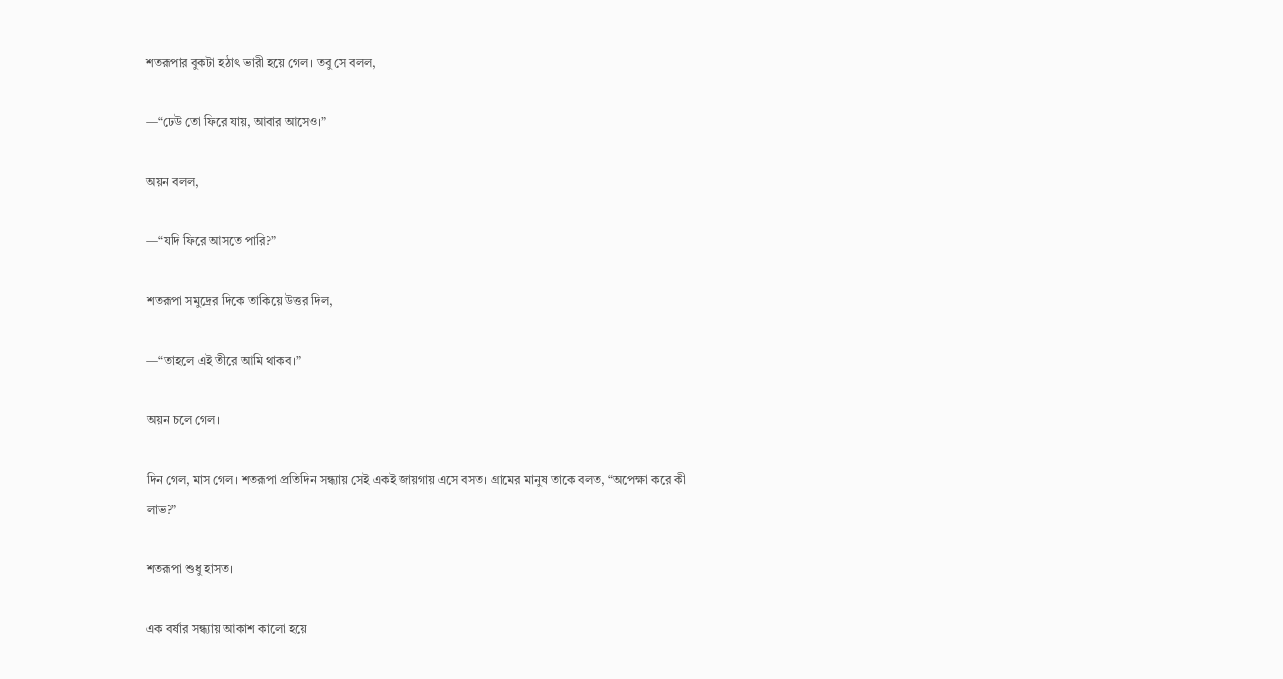শতরূপার বুকটা হঠাৎ ভারী হয়ে গেল। তবু সে বলল,

—“ঢেউ তো ফিরে যায়, আবার আসেও।”

অয়ন বলল,

—“যদি ফিরে আসতে পারি?”

শতরূপা সমুদ্রের দিকে তাকিয়ে উত্তর দিল,

—“তাহলে এই তীরে আমি থাকব।”

অয়ন চলে গেল।

দিন গেল, মাস গেল। শতরূপা প্রতিদিন সন্ধ্যায় সেই একই জায়গায় এসে বসত। গ্রামের মানুষ তাকে বলত, “অপেক্ষা করে কী লাভ?”

শতরূপা শুধু হাসত।

এক বর্ষার সন্ধ্যায় আকাশ কালো হয়ে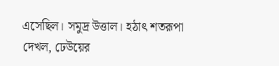এসেছিল। সমুদ্র উত্তাল। হঠাৎ শতরূপা দেখল, ঢেউয়ের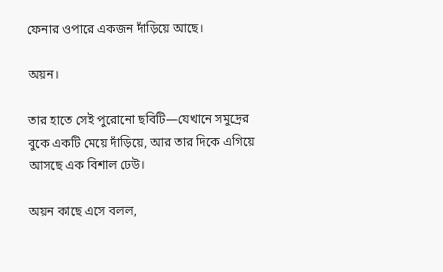ফেনার ওপারে একজন দাঁড়িয়ে আছে।

অয়ন।

তার হাতে সেই পুরোনো ছবিটি—যেখানে সমুদ্রের বুকে একটি মেয়ে দাঁড়িয়ে, আর তার দিকে এগিয়ে আসছে এক বিশাল ঢেউ।

অয়ন কাছে এসে বলল,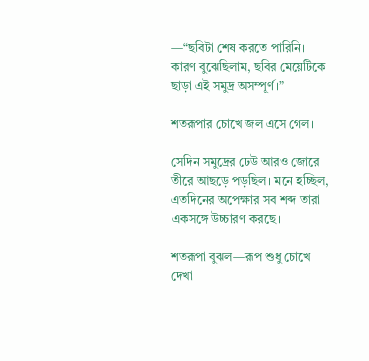—“ছবিটা শেষ করতে পারিনি। কারণ বুঝেছিলাম, ছবির মেয়েটিকে ছাড়া এই সমুদ্র অসম্পূর্ণ।”

শতরূপার চোখে জল এসে গেল।

সেদিন সমুদ্রের ঢেউ আরও জোরে তীরে আছড়ে পড়ছিল। মনে হচ্ছিল, এতদিনের অপেক্ষার সব শব্দ তারা একসঙ্গে উচ্চারণ করছে।

শতরূপা বুঝল—রূপ শুধু চোখে দেখা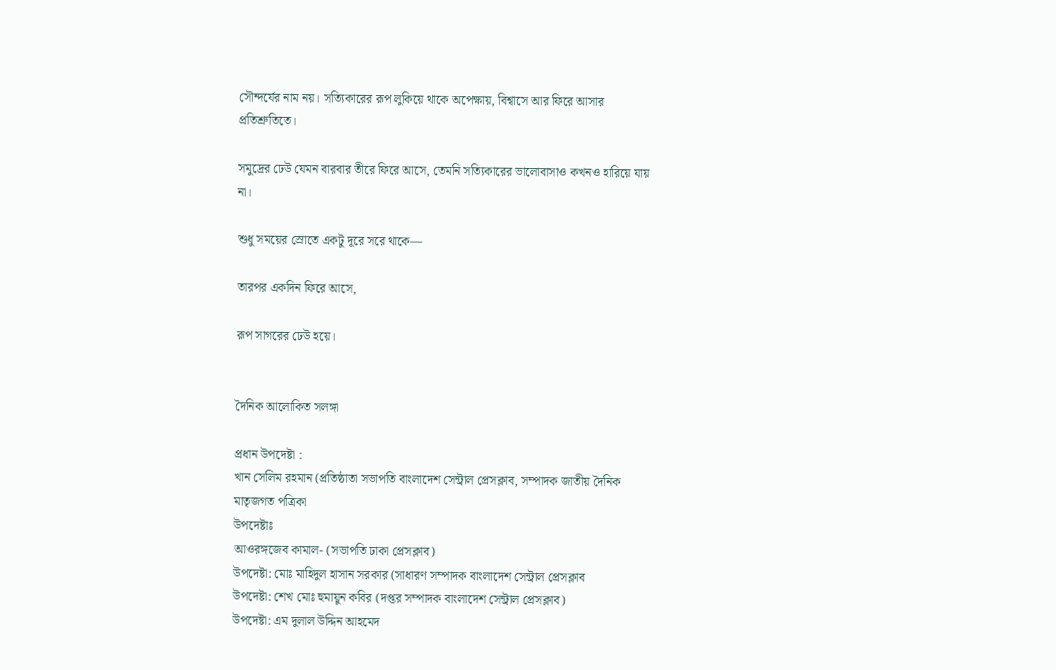সৌন্দর্যের নাম নয়। সত্যিকারের রূপ লুকিয়ে থাকে অপেক্ষায়, বিশ্বাসে আর ফিরে আসার প্রতিশ্রুতিতে।

সমুদ্রের ঢেউ যেমন বারবার তীরে ফিরে আসে, তেমনি সত্যিকারের ভালোবাসাও কখনও হারিয়ে যায় না।

শুধু সময়ের স্রোতে একটু দূরে সরে থাকে—

তারপর একদিন ফিরে আসে,

রূপ সাগরের ঢেউ হয়ে।


দৈনিক আলোকিত সলঙ্গা

প্রধান উপদেষ্টা :
খান সেলিম রহমান (প্রতিষ্ঠাতা সভাপতি বাংলাদেশ সেন্ট্রাল প্রেসক্লাব, সম্পাদক জাতীয় দৈনিক মাতৃজগত পত্রিকা
উপদেষ্টাঃ
আওরঙ্গজেব কামাল- (সভাপতি ঢাকা প্রেসক্লাব)
উপদেষ্টা: মোঃ মাহিদুল হাসান সরকার (সাধারণ সম্পাদক বাংলাদেশ সেন্ট্রাল প্রেসক্লাব
উপদেষ্টা: শেখ মোঃ হুমায়ুন কবির (দপ্তর সম্পাদক বাংলাদেশ সেন্ট্রাল প্রেসক্লাব)
উপদেষ্টা: এম দুলাল উদ্দিন আহমেদ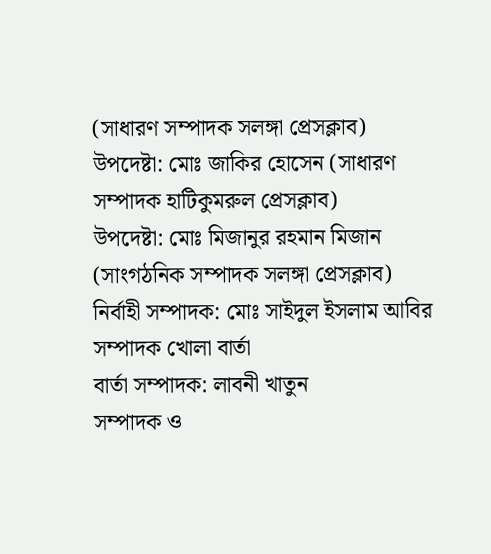(সাধারণ সম্পাদক সলঙ্গা প্রেসক্লাব)
উপদেষ্টা: মোঃ জাকির হোসেন (সাধারণ সম্পাদক হাটিকুমরুল প্রেসক্লাব)
উপদেষ্টা: মোঃ মিজানুর রহমান মিজান (সাংগঠনিক সম্পাদক সলঙ্গা প্রেসক্লাব)
নির্বাহী সম্পাদক: মোঃ সাইদুল ইসলাম আবির সম্পাদক খোলা বার্তা
বার্তা সম্পাদক: লাবনী খাতুন
সম্পাদক ও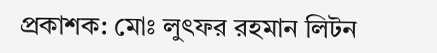প্রকাশক: মোঃ লুৎফর রহমান লিটন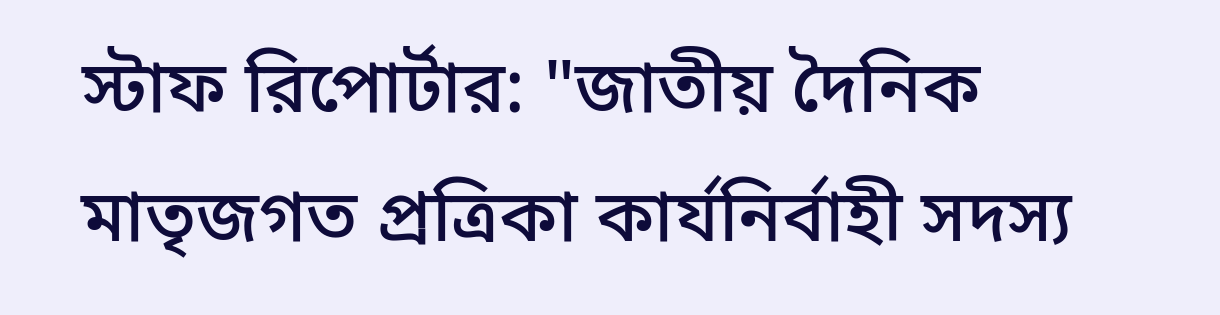স্টাফ রিপোর্টার: "জাতীয় দৈনিক মাতৃজগত প্রত্রিকা কার্যনির্বাহী সদস্য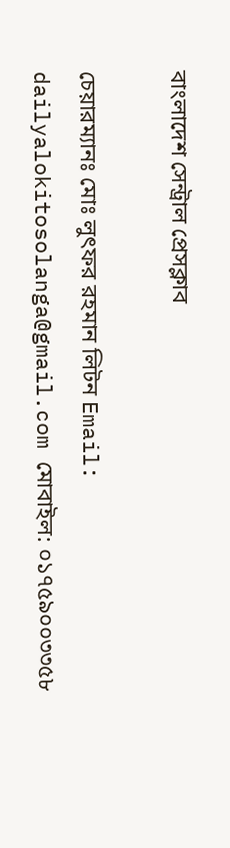বাংলাদেশ সেন্ট্রাল প্রেসক্লাব

চেয়ারম্যানঃ মোঃ লুৎফর রহমান লিটন Email: dailyalokitosolanga@gmail.com মোবাইল: ০১৭৫৯০০৩৩৫৮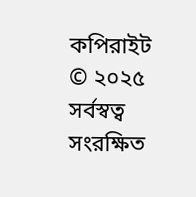কপিরাইট © ২০২৫ সর্বস্বত্ব সংরক্ষিত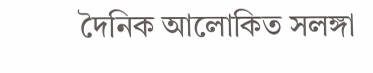দৈনিক আলোকিত সলঙ্গা